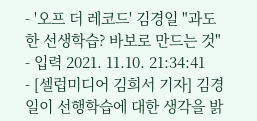- '오프 더 레코드' 김경일 "과도한 선생학습? 바보로 만드는 것"
- 입력 2021. 11.10. 21:34:41
- [셀럽미디어 김희서 기자] 김경일이 선행학습에 대한 생각을 밝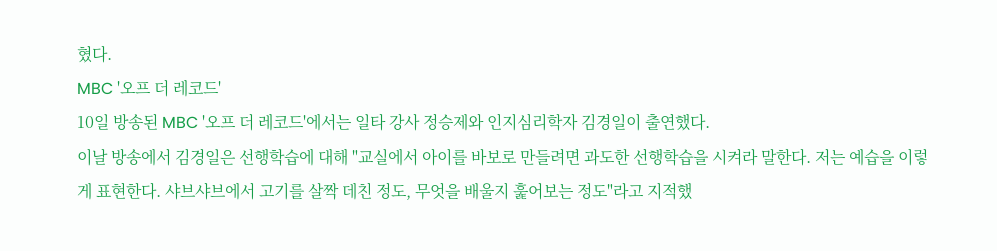혔다.
MBC '오프 더 레코드'
10일 방송된 MBC '오프 더 레코드'에서는 일타 강사 정승제와 인지심리학자 김경일이 출연했다.
이날 방송에서 김경일은 선행학습에 대해 "교실에서 아이를 바보로 만들려면 과도한 선행학습을 시켜라 말한다. 저는 예습을 이렇게 표현한다. 샤브샤브에서 고기를 살짝 데친 정도, 무엇을 배울지 훑어보는 정도"라고 지적했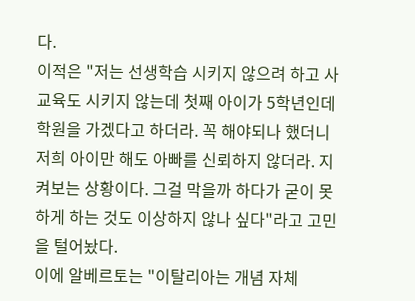다.
이적은 "저는 선생학습 시키지 않으려 하고 사교육도 시키지 않는데 첫째 아이가 5학년인데 학원을 가겠다고 하더라. 꼭 해야되나 했더니 저희 아이만 해도 아빠를 신뢰하지 않더라. 지켜보는 상황이다. 그걸 막을까 하다가 굳이 못하게 하는 것도 이상하지 않나 싶다"라고 고민을 털어놨다.
이에 알베르토는 "이탈리아는 개념 자체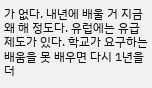가 없다. 내년에 배울 거 지금 왜 해 정도다. 유럽에는 유급제도가 있다. 학교가 요구하는 배움을 못 배우면 다시 1년을 더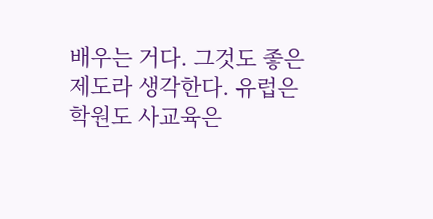배우는 거다. 그것도 좋은 제도라 생각한다. 유럽은 학원도 사교육은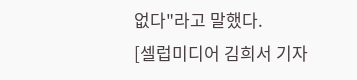없다"라고 말했다.
[셀럽미디어 김희서 기자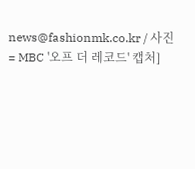news@fashionmk.co.kr / 사진= MBC '오프 더 레코드' 캡처]